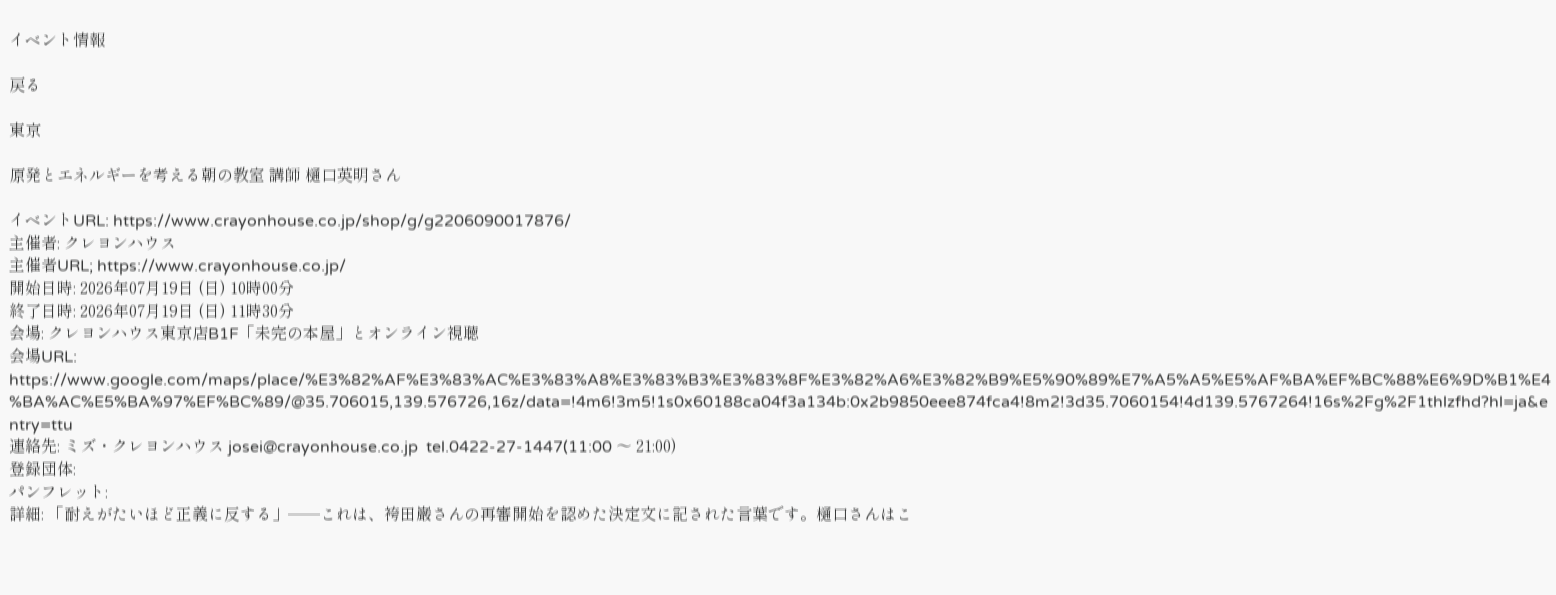イベント情報

戻る

東京

原発とエネルギーを考える朝の教室 講師 樋口英明さん

イベントURL: https://www.crayonhouse.co.jp/shop/g/g2206090017876/
主催者: クレヨンハウス
主催者URL; https://www.crayonhouse.co.jp/
開始日時: 2026年07月19日 (日) 10時00分
終了日時: 2026年07月19日 (日) 11時30分
会場: クレヨンハウス東京店B1F「未完の本屋」とオンライン視聴
会場URL: https://www.google.com/maps/place/%E3%82%AF%E3%83%AC%E3%83%A8%E3%83%B3%E3%83%8F%E3%82%A6%E3%82%B9%E5%90%89%E7%A5%A5%E5%AF%BA%EF%BC%88%E6%9D%B1%E4%BA%AC%E5%BA%97%EF%BC%89/@35.706015,139.576726,16z/data=!4m6!3m5!1s0x60188ca04f3a134b:0x2b9850eee874fca4!8m2!3d35.7060154!4d139.5767264!16s%2Fg%2F1thlzfhd?hl=ja&entry=ttu
連絡先: ミズ・クレヨンハウス josei@crayonhouse.co.jp  tel.0422-27-1447(11:00 〜 21:00)
登録団体:
パンフレット:
詳細: 「耐えがたいほど正義に反する」──これは、袴田巌さんの再審開始を認めた決定文に記された言葉です。樋口さんはこ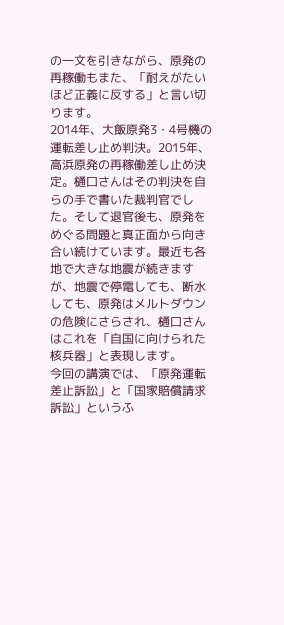の一文を引きながら、原発の再稼働もまた、「耐えがたいほど正義に反する」と言い切ります。
2014年、大飯原発3・4号機の運転差し止め判決。2015年、高浜原発の再稼働差し止め決定。樋口さんはその判決を自らの手で書いた裁判官でした。そして退官後も、原発をめぐる問題と真正面から向き合い続けています。最近も各地で大きな地震が続きますが、地震で停電しても、断水しても、原発はメルトダウンの危険にさらされ、樋口さんはこれを「自国に向けられた核兵器」と表現します。
今回の講演では、「原発運転差止訴訟」と「国家賠償請求訴訟」というふ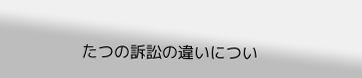たつの訴訟の違いについ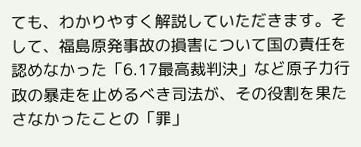ても、わかりやすく解説していただきます。そして、福島原発事故の損害について国の責任を認めなかった「6.17最高裁判決」など原子力行政の暴走を止めるべき司法が、その役割を果たさなかったことの「罪」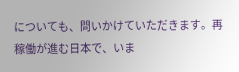についても、問いかけていただきます。再稼働が進む日本で、いま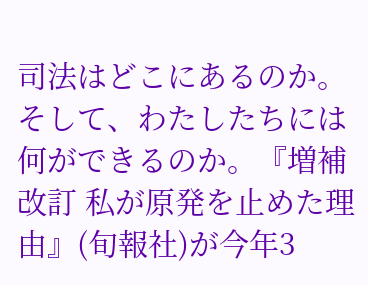司法はどこにあるのか。そして、わたしたちには何ができるのか。『増補改訂 私が原発を止めた理由』(旬報社)が今年3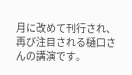月に改めて刊行され、再び注目される樋口さんの講演です。